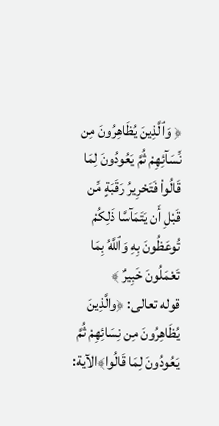﴿ وَٱلَّذِينَ يُظَاهِرُونَ مِن نِّسَآئِهِمْ ثُمَّ يَعُودُونَ لِمَا قَالُواْ فَتَحْرِيرُ رَقَبَةٍ مِّن قَبْلِ أَن يَتَمَآسَّا ذَلِكُمْ تُوعَظُونَ بِهِ وَٱللَّهُ بِمَا تَعْمَلُونَ خَبِيرٌ ﴾
قوله تعالى: ﴿والَّذِينَ يُظَاهِرُونَ مِن نِسَائِهِمْ ثُمَّ يَعُودُونَ لِمَا قَالُوا﴾الآية: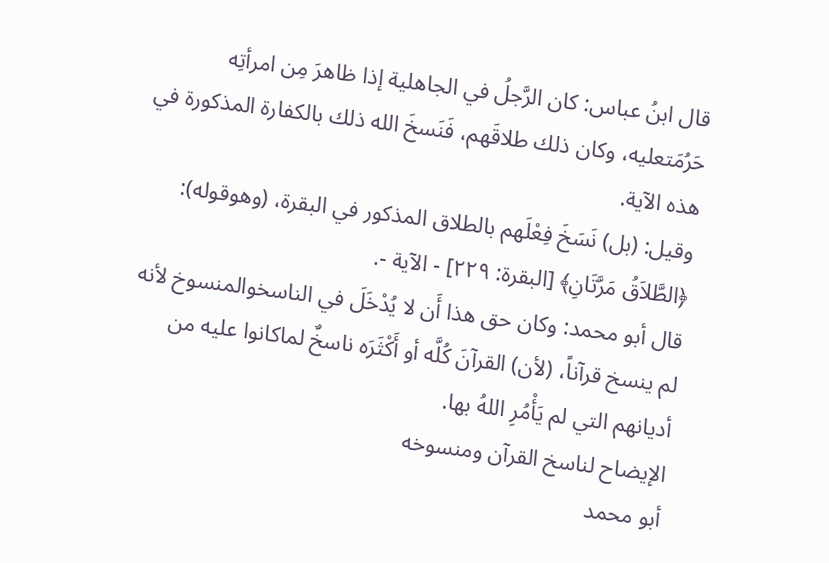قال ابنُ عباس: كان الرَّجلُ في الجاهلية إذا ظاهرَ مِن امرأتِه حَرُمَتعليه، وكان ذلك طلاقَهم، فَنَسخَ الله ذلك بالكفارة المذكورة في هذه الآية.
وقيل: (بل) نَسَخَ فِعْلَهم بالطلاق المذكور في البقرة، (وهوقوله): ﴿الطَّلاَقُ مَرَّتَانِ﴾ [البقرة: ٢٢٩] - الآية -.
قال أبو محمد: وكان حق هذا أَن لا يُدْخَلَ في الناسخوالمنسوخ لأنه لم ينسخ قرآناً، (لأن) القرآنَ كُلَّه أو أَكْثَرَه ناسخٌ لماكانوا عليه من أديانهم التي لم يَأْمُرِ اللهُ بها.
الإيضاح لناسخ القرآن ومنسوخه
أبو محمد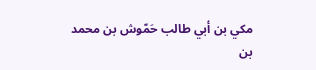مكي بن أبي طالب حَمّوش بن محمد بن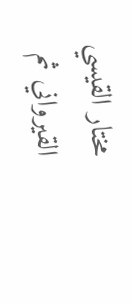مختار القيسي القيرواني ثم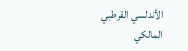الأندلسي القرطبي المالكي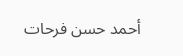أحمد حسن فرحات